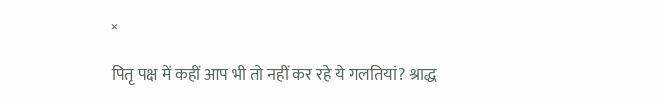×

पितृ पक्ष में कहीं आप भी तो नहीं कर रहे ये गलतियां? श्राद्ध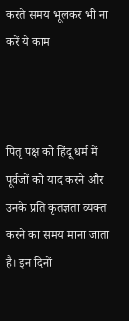करते समय भूलकर भी ना करें ये काम



पितृ पक्ष को हिंदू धर्म में पूर्वजों को याद करने और उनके प्रति कृतज्ञता व्यक्त करने का समय माना जाता है। इन दिनों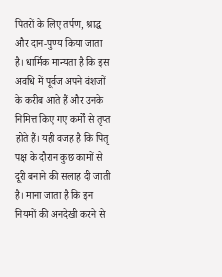पितरों के लिए तर्पण, श्राद्ध और दान-पुण्य किया जाता है। धार्मिक मान्यता है कि इस अवधि में पूर्वज अपने वंशजों के करीब आते हैं और उनके निमित्त किए गए कर्मों से तृप्त होते हैं। यही वजह है कि पितृ पक्ष के दौरान कुछ कामों से दूरी बनाने की सलाह दी जाती है। माना जाता है कि इन नियमों की अनदेखी करने से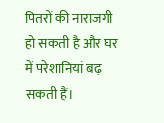पितरों की नाराजगी हो सकती है और घर में परेशानियां बढ़ सकती हैं।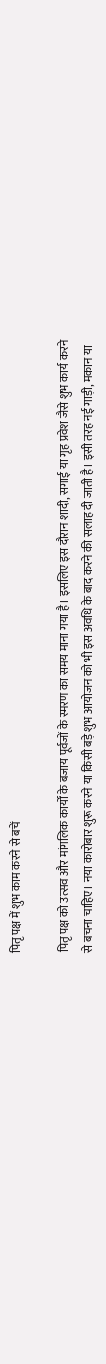पितृ पक्ष में शुभ काम करने से बचें

पितृ पक्ष को उत्सव और मांगलिक कार्यों के बजाय पूर्वजों के स्मरण का समय माना गया है। इसलिए इस दौरान शादी, सगाई या गृह प्रवेश जैसे शुभ कार्य करने से बचना चाहिए। नया कारोबार शुरू करने या किसी बड़े शुभ आयोजन को भी इस अवधि के बाद करने की सलाह दी जाती है। इसी तरह नई गाड़ी, मकान या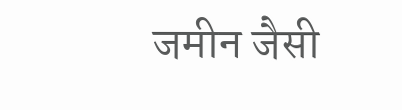जमीन जैसी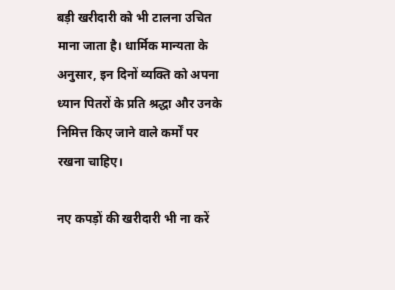बड़ी खरीदारी को भी टालना उचित माना जाता है। धार्मिक मान्यता के अनुसार, इन दिनों व्यक्ति को अपना ध्यान पितरों के प्रति श्रद्धा और उनके निमित्त किए जाने वाले कर्मों पर रखना चाहिए।

नए कपड़ों की खरीदारी भी ना करें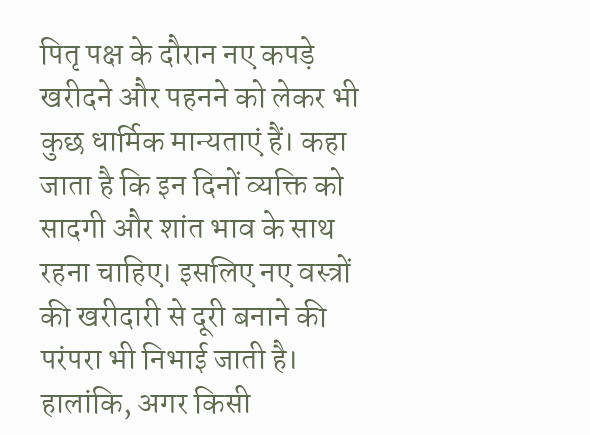पितृ पक्ष के दौरान नए कपड़े खरीदने और पहनने को लेकर भी कुछ धार्मिक मान्यताएं हैं। कहा जाता है कि इन दिनों व्यक्ति को सादगी और शांत भाव के साथ रहना चाहिए। इसलिए नए वस्त्रों की खरीदारी से दूरी बनाने की परंपरा भी निभाई जाती है। हालांकि, अगर किसी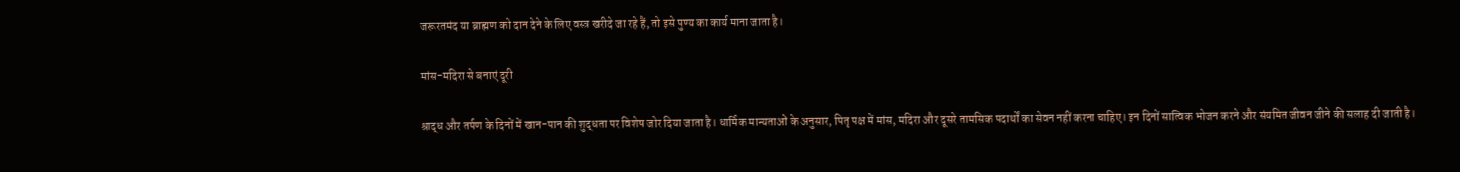जरूरतमंद या ब्राह्मण को दान देने के लिए वस्त्र खरीदे जा रहे हैं, तो इसे पुण्य का कार्य माना जाता है।

मांस-मदिरा से बनाएं दूरी

श्राद्ध और तर्पण के दिनों में खान-पान की शुद्धता पर विशेष जोर दिया जाता है। धार्मिक मान्यताओं के अनुसार, पितृ पक्ष में मांस, मदिरा और दूसरे तामसिक पदार्थों का सेवन नहीं करना चाहिए। इन दिनों सात्विक भोजन करने और संयमित जीवन जीने की सलाह दी जाती है।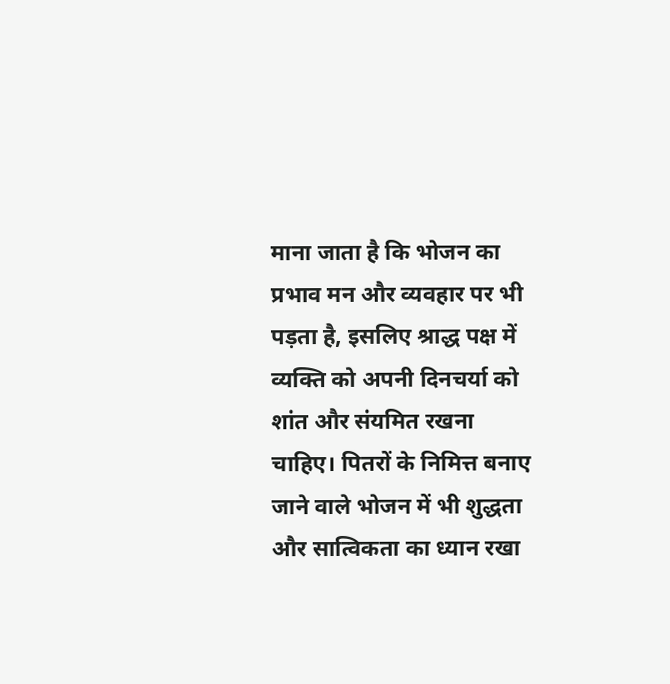माना जाता है कि भोजन का प्रभाव मन और व्यवहार पर भी पड़ता है, इसलिए श्राद्ध पक्ष में व्यक्ति को अपनी दिनचर्या को शांत और संयमित रखना चाहिए। पितरों के निमित्त बनाए जाने वाले भोजन में भी शुद्धता और सात्विकता का ध्यान रखा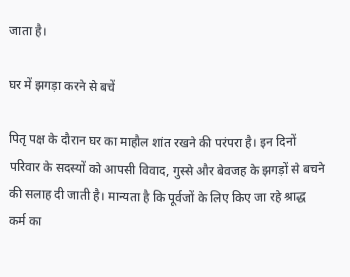जाता है।

घर में झगड़ा करने से बचें

पितृ पक्ष के दौरान घर का माहौल शांत रखने की परंपरा है। इन दिनों परिवार के सदस्यों को आपसी विवाद, गुस्से और बेवजह के झगड़ों से बचने की सलाह दी जाती है। मान्यता है कि पूर्वजों के लिए किए जा रहे श्राद्ध कर्म का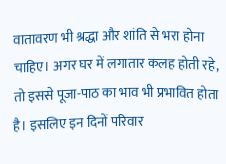वातावरण भी श्रद्धा और शांति से भरा होना चाहिए। अगर घर में लगातार कलह होती रहे, तो इससे पूजा-पाठ का भाव भी प्रभावित होता है। इसलिए इन दिनों परिवार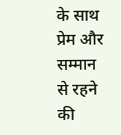के साथ प्रेम और सम्मान से रहने की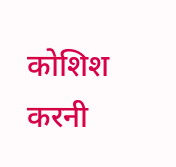कोशिश करनी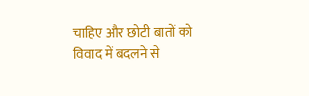चाहिए और छोटी बातों को विवाद में बदलने से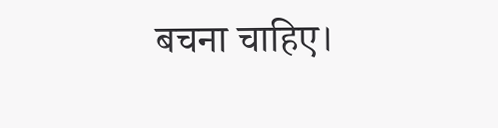बचना चाहिए।